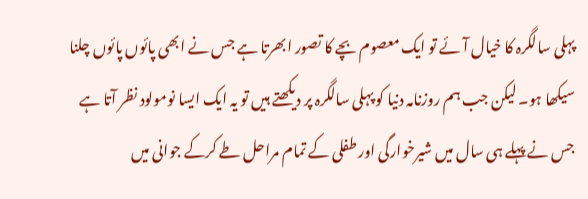پہلی سالگرہ کا خیال آئے تو ایک معصوم بچے کا تصور ابھرتا ہے جس نے ابھی پائوں پائوں چلنا سیکھا ہو۔ لیکن جب ہم روزنامہ دنیا کو پہلی سالگرہ پر دیکھتے ہیں تو یہ ایک ایسا نومولود نظر آتا ہے جس نے پہلے ہی سال میں شیرخوارگی اور طفلی کے تمام مراحل طے کرکے جوانی میں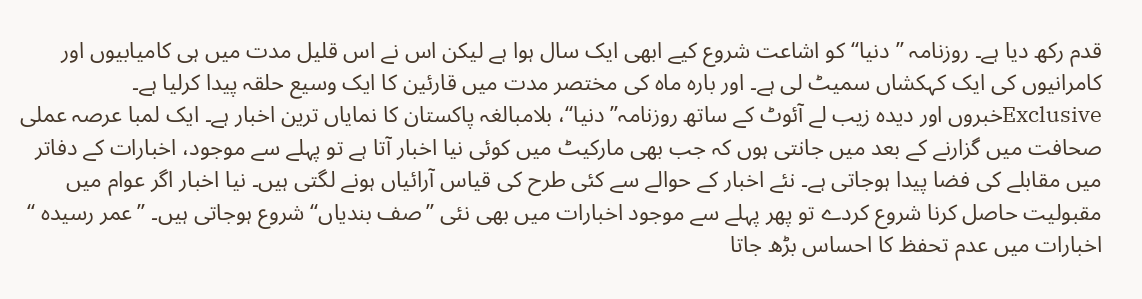قدم رکھ دیا ہے۔ روزنامہ ’’دنیا‘‘ کو اشاعت شروع کیے ابھی ایک سال ہوا ہے لیکن اس نے اس قلیل مدت میں ہی کامیابیوں اور کامرانیوں کی ایک کہکشاں سمیٹ لی ہے۔ اور بارہ ماہ کی مختصر مدت میں قارئین کا ایک وسیع حلقہ پیدا کرلیا ہے۔ Exclusiveخبروں اور دیدہ زیب لے آئوٹ کے ساتھ روزنامہ’’ دنیا‘‘، بلامبالغہ پاکستان کا نمایاں ترین اخبار ہے۔ ایک لمبا عرصہ عملی صحافت میں گزارنے کے بعد میں جانتی ہوں کہ جب بھی مارکیٹ میں کوئی نیا اخبار آتا ہے تو پہلے سے موجود، اخبارات کے دفاتر میں مقابلے کی فضا پیدا ہوجاتی ہے۔ نئے اخبار کے حوالے سے کئی طرح کی قیاس آرائیاں ہونے لگتی ہیں۔ نیا اخبار اگر عوام میں مقبولیت حاصل کرنا شروع کردے تو پھر پہلے سے موجود اخبارات میں بھی نئی ’’صف بندیاں‘‘ شروع ہوجاتی ہیں۔ ’’عمر رسیدہ ‘‘ اخبارات میں عدم تحفظ کا احساس بڑھ جاتا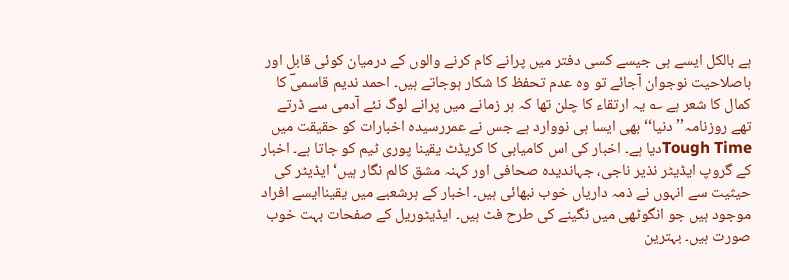ہے بالکل ایسے ہی جیسے کسی دفتر میں پرانے کام کرنے والوں کے درمیان کوئی قابل اور باصلاحیت نوجوان آجائے تو وہ عدم تحفظ کا شکار ہوجاتے ہیں۔ احمد ندیم قاسمیؔ کا کمال کا شعر ہے ؎ یہ ارتقاء کا چلن تھا کہ ہر زمانے میں پرانے لوگ نئے آدمی سے ڈرتے تھے روزنامہ’’ دنیا‘‘ بھی ایسا ہی نووارد ہے جس نے عمررسیدہ اخبارات کو حقیقت میں Tough Timeدیا ہے۔ اخبار کی اس کامیابی کا کریڈٹ یقینا پوری ٹیم کو جاتا ہے۔ اخبار کے گروپ ایڈیٹر نذیر ناجی، جہاندیدہ صحافی اور کہنہ مشق کالم نگار ہیں‘ ایڈیٹر کی حیثیت سے انہوں نے ذمہ داریاں خوب نبھائی ہیں۔ اخبار کے ہرشعبے میں یقیناایسے افراد موجود ہیں جو انگوٹھی میں نگینے کی طرح فٹ ہیں۔ ایڈیٹوریل کے صفحات بہت خوب صورت ہیں۔ بہترین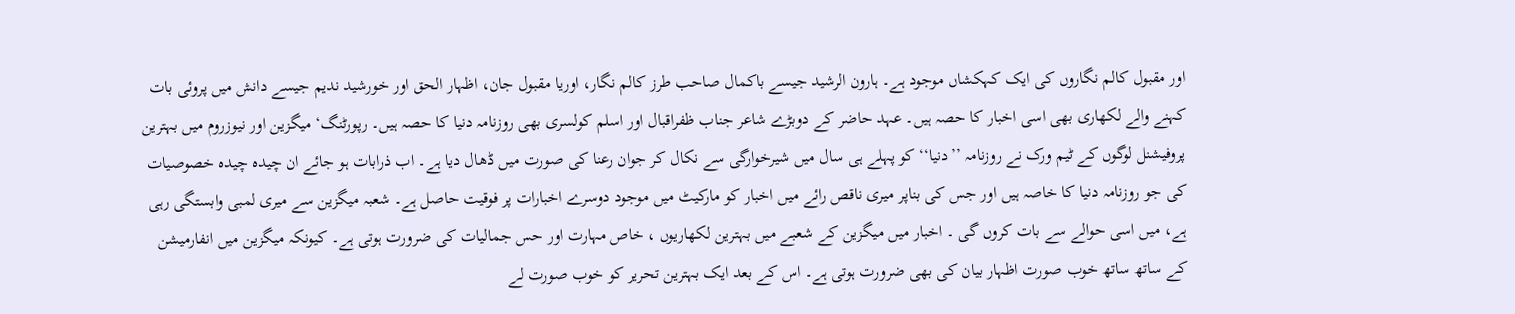اور مقبول کالم نگاروں کی ایک کہکشاں موجود ہے۔ ہارون الرشید جیسے باکمال صاحب طرز کالم نگار، اوریا مقبول جان، اظہار الحق اور خورشید ندیم جیسے دانش میں پروئی بات کہنے والے لکھاری بھی اسی اخبار کا حصہ ہیں۔ عہد حاضر کے دوبڑے شاعر جناب ظفراقبال اور اسلم کولسری بھی روزنامہ دنیا کا حصہ ہیں۔ رپورٹنگ‘ میگزین اور نیوزروم میں بہترین پروفیشنل لوگوں کے ٹیم ورک نے روزنامہ ’’دنیا‘‘ کو پہلے ہی سال میں شیرخوارگی سے نکال کر جوان رعنا کی صورت میں ڈھال دیا ہے۔ اب ذرابات ہو جائے ان چیدہ چیدہ خصوصیات کی جو روزنامہ دنیا کا خاصہ ہیں اور جس کی بناپر میری ناقص رائے میں اخبار کو مارکیٹ میں موجود دوسرے اخبارات پر فوقیت حاصل ہے۔ شعبہ میگزین سے میری لمبی وابستگی رہی ہے، میں اسی حوالے سے بات کروں گی ۔ اخبار میں میگزین کے شعبے میں بہترین لکھاریوں ، خاص مہارت اور حس جمالیات کی ضرورت ہوتی ہے۔ کیونکہ میگزین میں انفارمیشن کے ساتھ ساتھ خوب صورت اظہار بیان کی بھی ضرورت ہوتی ہے۔ اس کے بعد ایک بہترین تحریر کو خوب صورت لے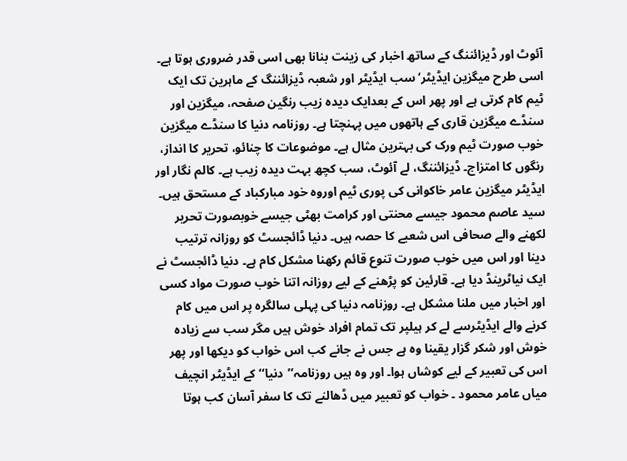آئوٹ اور ڈیزائننگ کے ساتھ اخبار کی زینت بنانا بھی اسی قدر ضروری ہوتا ہے۔ اسی طرح میگزین ایڈیٹر‘ سب ایڈیٹر اور شعبہ ڈیزائننگ کے ماہرین تک ایک ٹیم کام کرتی ہے اور پھر اس کے بعدایک دیدہ زیب رنگین صفحہ، میگزین اور سنڈے میگزین قاری کے ہاتھوں میں پہنچتا ہے۔ روزنامہ دنیا کا سنڈے میگزین خوب صورت ٹیم ورک کی بہترین مثال ہے۔ موضوعات کا چنائو، تحریر کا انداز، رنگوں کا امتزاج۔ ڈیزائننگ، لے آئوٹ، سب کچھ بہت دیدہ زیب ہے۔ کالم نگار اور ایڈیٹر میگزین عامر خاکوانی کی پوری ٹیم اوروہ خود مبارکباد کے مستحق ہیں۔ سید عاصم محمود جیسے محنتی اور کرامت بھٹی جیسے خوبصورت تحریر لکھنے والے صحافی اس شعبے کا حصہ ہیں۔ دنیا ڈائجسٹ کو روزانہ ترتیب دینا اور اس میں خوب صورت تنوع قائم رکھنا مشکل کام ہے۔ دنیا ڈائجسٹ نے ایک نیاٹرینڈ دیا ہے۔ قارئین کو پڑھنے کے لیے روزانہ اتنا خوب صورت مواد کسی اور اخبار میں ملنا مشکل ہے۔ روزنامہ دنیا کی پہلی سالگرہ پر اس میں کام کرنے والے ایڈیٹرسے لے کر ہیلپر تک تمام افراد خوش ہیں مگر سب سے زیادہ خوش اور شکر گزار یقینا وہ ہے جس نے جانے کب اس خواب کو دیکھا اور پھر اس کی تعبیر کے لیے کوشاں ہوا۔ اور وہ ہیں روزنامہ’’دنیا‘‘ کے ایڈیٹر انچیف میاں عامر محمود ۔ خواب کو تعبیر میں ڈھالنے تک کا سفر آسان کب ہوتا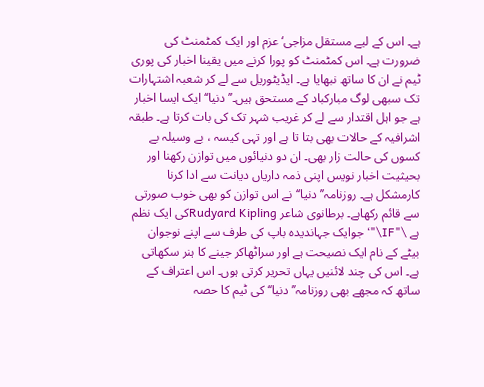ہے۔ اس کے لیے مستقل مزاجی‘ عزم اور ایک کمٹمنٹ کی ضرورت ہے۔ اس کمٹمنٹ کو پورا کرنے میں یقینا اخبار کی پوری ٹیم نے ان کا ساتھ نبھایا ہے۔ ایڈیٹوریل سے لے کر شعبہ اشتہارات تک سبھی لوگ مبارکباد کے مستحق ہیں۔’’دنیا‘‘ ایک ایسا اخبار ہے جو اہل اقتدار سے لے کر غریب شہر تک کی بات کرتا ہے۔ طبقہ اشرافیہ کے حالات بھی بتا تا ہے اور تہی کیسہ ، بے وسیلہ بے کسوں کی حالت زار بھی۔ ان دو دنیائوں میں توازن رکھنا اور بحیثیت اخبار نویس اپنی ذمہ داریاں دیانت سے ادا کرنا کارمشکل ہے۔ روزنامہ’’دنیا‘‘نے اس توازن کو بھی خوب صورتی سے قائم رکھاہے۔ برطانوی شاعر Rudyard Kiplingکی ایک نظم ہے \"IF\"‘ جوایک جہاندیدہ باپ کی طرف سے اپنے نوجوان بیٹے کے نام ایک نصیحت ہے اور سراٹھاکر جینے کا ہنر سکھاتی ہے۔ اس کی چند لائنیں یہاں تحریر کرتی ہوں۔ اس اعتراف کے ساتھ کہ مجھے بھی روزنامہ’’دنیا‘‘ کی ٹیم کا حصہ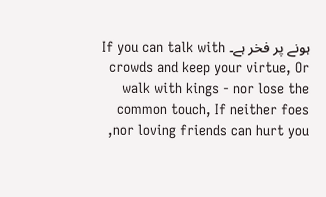ہونے پر فخر ہے۔ If you can talk with crowds and keep your virtue, Or walk with kings - nor lose the common touch, If neither foes nor loving friends can hurt you,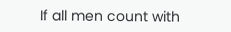If all men count with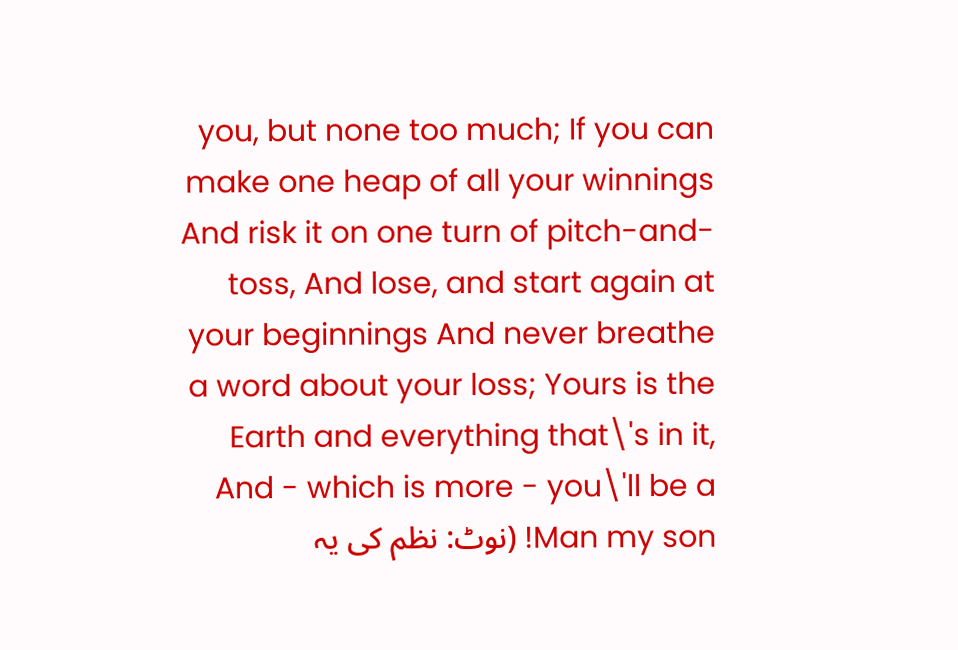you, but none too much; If you can make one heap of all your winnings And risk it on one turn of pitch-and-toss, And lose, and start again at your beginnings And never breathe a word about your loss; Yours is the Earth and everything that\'s in it, And - which is more - you\'ll be a Man my son! (نوٹ: نظم کی یہ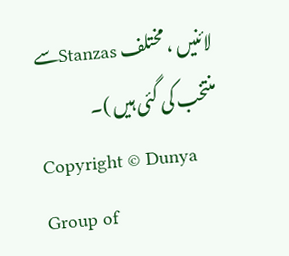لائنیں ، مختلف Stanzasسے منتخب کی گئی ہیں )۔
Copyright © Dunya Group of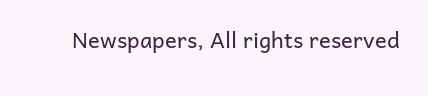Newspapers, All rights reserved